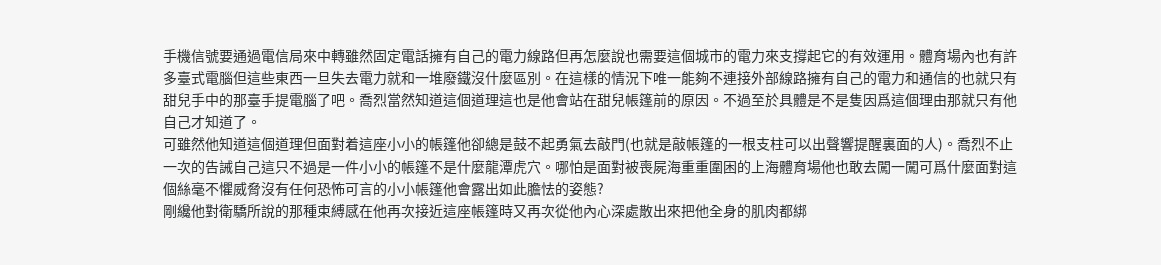手機信號要通過電信局來中轉雖然固定電話擁有自己的電力線路但再怎麼說也需要這個城市的電力來支撐起它的有效運用。體育場內也有許多臺式電腦但這些東西一旦失去電力就和一堆廢鐵沒什麼區別。在這樣的情況下唯一能夠不連接外部線路擁有自己的電力和通信的也就只有甜兒手中的那臺手提電腦了吧。喬烈當然知道這個道理這也是他會站在甜兒帳篷前的原因。不過至於具體是不是隻因爲這個理由那就只有他自己才知道了。
可雖然他知道這個道理但面對着這座小小的帳篷他卻總是鼓不起勇氣去敲門(也就是敲帳篷的一根支柱可以出聲響提醒裏面的人)。喬烈不止一次的告誡自己這只不過是一件小小的帳篷不是什麼龍潭虎穴。哪怕是面對被喪屍海重重圍困的上海體育場他也敢去闖一闖可爲什麼面對這個絲毫不懼威脅沒有任何恐怖可言的小小帳篷他會露出如此膽怯的姿態?
剛纔他對衛驕所說的那種束縛感在他再次接近這座帳篷時又再次從他內心深處散出來把他全身的肌肉都綁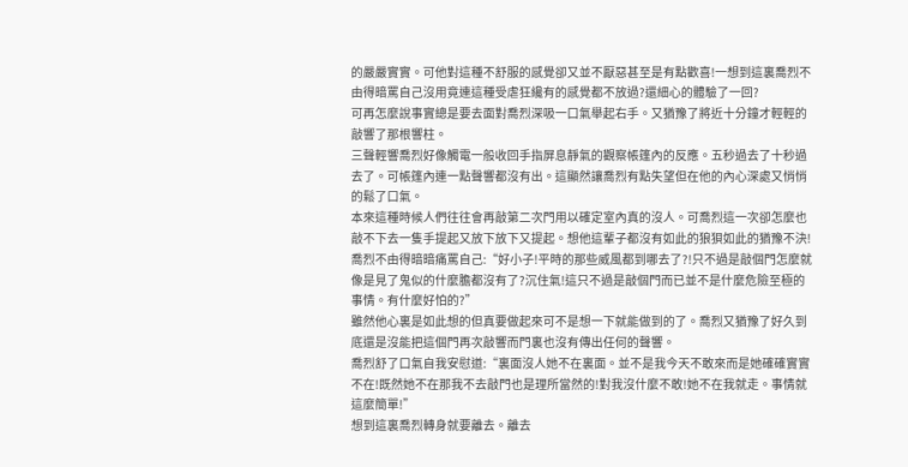的嚴嚴實實。可他對這種不舒服的感覺卻又並不厭惡甚至是有點歡喜!一想到這裏喬烈不由得暗罵自己沒用竟連這種受虐狂纔有的感覺都不放過?還細心的體驗了一回?
可再怎麼說事實總是要去面對喬烈深吸一口氣舉起右手。又猶豫了將近十分鐘才輕輕的敲響了那根響柱。
三聲輕響喬烈好像觸電一般收回手指屏息靜氣的觀察帳篷內的反應。五秒過去了十秒過去了。可帳篷內連一點聲響都沒有出。這顯然讓喬烈有點失望但在他的內心深處又悄悄的鬆了口氣。
本來這種時候人們往往會再敲第二次門用以確定室內真的沒人。可喬烈這一次卻怎麼也敲不下去一隻手提起又放下放下又提起。想他這輩子都沒有如此的狼狽如此的猶豫不決!喬烈不由得暗暗痛罵自己:“好小子!平時的那些威風都到哪去了?!只不過是敲個門怎麼就像是見了鬼似的什麼膽都沒有了?沉住氣!這只不過是敲個門而已並不是什麼危險至極的事情。有什麼好怕的?”
雖然他心裏是如此想的但真要做起來可不是想一下就能做到的了。喬烈又猶豫了好久到底還是沒能把這個門再次敲響而門裏也沒有傳出任何的聲響。
喬烈舒了口氣自我安慰道:“裏面沒人她不在裏面。並不是我今天不敢來而是她確確實實不在!既然她不在那我不去敲門也是理所當然的!對我沒什麼不敢!她不在我就走。事情就這麼簡單!”
想到這裏喬烈轉身就要離去。離去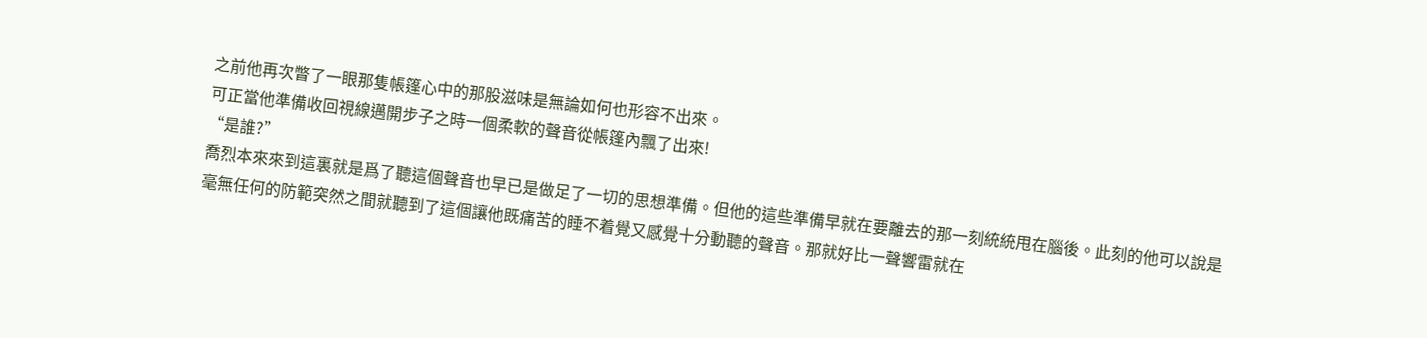之前他再次瞥了一眼那隻帳篷心中的那股滋味是無論如何也形容不出來。
可正當他準備收回視線邁開步子之時一個柔軟的聲音從帳篷內飄了出來!
“是誰?”
喬烈本來來到這裏就是爲了聽這個聲音也早已是做足了一切的思想準備。但他的這些準備早就在要離去的那一刻統統甩在腦後。此刻的他可以說是毫無任何的防範突然之間就聽到了這個讓他既痛苦的睡不着覺又感覺十分動聽的聲音。那就好比一聲響雷就在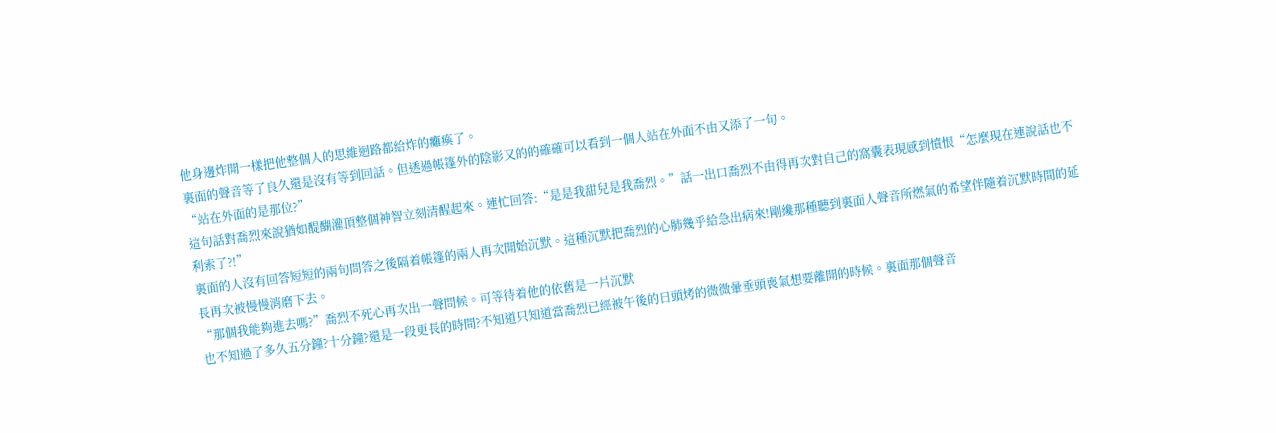他身邊炸開一樣把他整個人的思維迴路都給炸的癱瘓了。
裏面的聲音等了良久還是沒有等到回話。但透過帳篷外的陰影又的的確確可以看到一個人站在外面不由又添了一句。
“站在外面的是那位?”
這句話對喬烈來說猶如醍醐灌頂整個神智立刻清醒起來。連忙回答:“是是我甜兒是我喬烈。”話一出口喬烈不由得再次對自己的窩囊表現感到憤恨“怎麼現在連說話也不利索了?!”
裏面的人沒有回答短短的兩句問答之後隔着帳篷的兩人再次開始沉默。這種沉默把喬烈的心肺幾乎給急出病來!剛纔那種聽到裏面人聲音所燃氣的希望伴隨着沉默時間的延長再次被慢慢消磨下去。
“那個我能夠進去嗎?”喬烈不死心再次出一聲問候。可等待着他的依舊是一片沉默
也不知過了多久五分鐘?十分鐘?還是一段更長的時間?不知道只知道當喬烈已經被午後的日頭烤的微微暈垂頭喪氣想要離開的時候。裏面那個聲音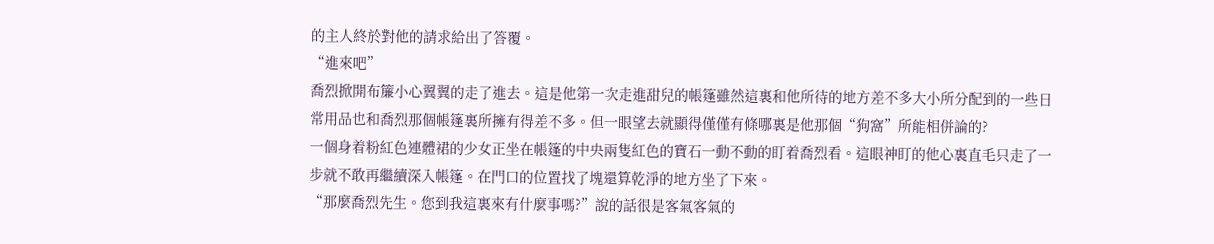的主人終於對他的請求給出了答覆。
“進來吧”
喬烈掀開布簾小心翼翼的走了進去。這是他第一次走進甜兒的帳篷雖然這裏和他所待的地方差不多大小所分配到的一些日常用品也和喬烈那個帳篷裏所擁有得差不多。但一眼望去就顯得僅僅有條哪裏是他那個“狗窩”所能相併論的?
一個身着粉紅色連體裙的少女正坐在帳篷的中央兩隻紅色的寶石一動不動的盯着喬烈看。這眼神盯的他心裏直毛只走了一步就不敢再繼續深入帳篷。在門口的位置找了塊還算乾淨的地方坐了下來。
“那麼喬烈先生。您到我這裏來有什麼事嗎?”說的話很是客氣客氣的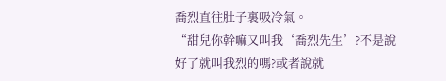喬烈直往肚子裏吸冷氣。
“甜兒你幹嘛又叫我‘喬烈先生’?不是說好了就叫我烈的嗎?或者說就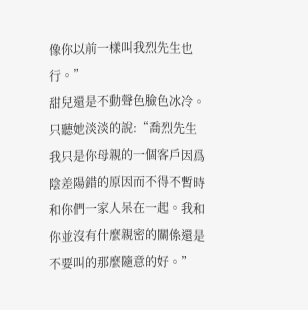像你以前一樣叫我烈先生也行。”
甜兒還是不動聲色臉色冰冷。只聽她淡淡的說:“喬烈先生我只是你母親的一個客戶因爲陰差陽錯的原因而不得不暫時和你們一家人呆在一起。我和你並沒有什麼親密的關係還是不要叫的那麼隨意的好。”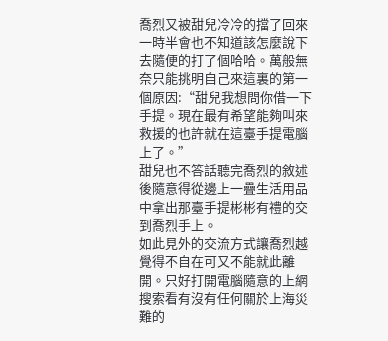喬烈又被甜兒冷冷的擋了回來一時半會也不知道該怎麼說下去隨便的打了個哈哈。萬般無奈只能挑明自己來這裏的第一個原因:“甜兒我想問你借一下手提。現在最有希望能夠叫來救援的也許就在這臺手提電腦上了。”
甜兒也不答話聽完喬烈的敘述後隨意得從邊上一疊生活用品中拿出那臺手提彬彬有禮的交到喬烈手上。
如此見外的交流方式讓喬烈越覺得不自在可又不能就此離開。只好打開電腦隨意的上網搜索看有沒有任何關於上海災難的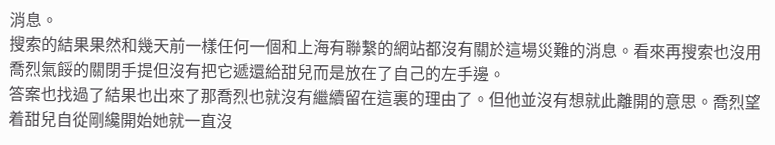消息。
搜索的結果果然和幾天前一樣任何一個和上海有聯繫的網站都沒有關於這場災難的消息。看來再搜索也沒用喬烈氣餒的關閉手提但沒有把它遞還給甜兒而是放在了自己的左手邊。
答案也找過了結果也出來了那喬烈也就沒有繼續留在這裏的理由了。但他並沒有想就此離開的意思。喬烈望着甜兒自從剛纔開始她就一直沒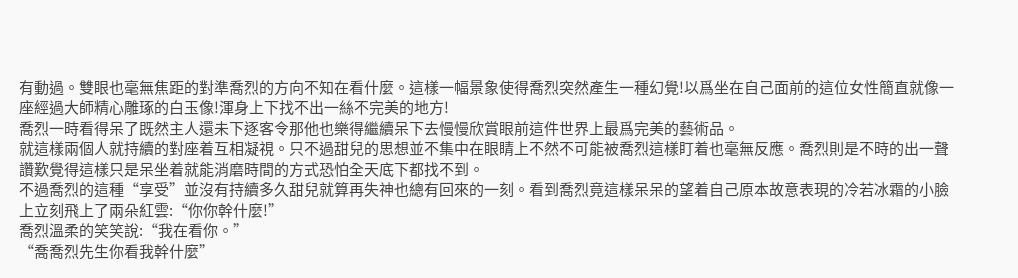有動過。雙眼也毫無焦距的對準喬烈的方向不知在看什麼。這樣一幅景象使得喬烈突然產生一種幻覺!以爲坐在自己面前的這位女性簡直就像一座經過大師精心雕琢的白玉像!渾身上下找不出一絲不完美的地方!
喬烈一時看得呆了既然主人還未下逐客令那他也樂得繼續呆下去慢慢欣賞眼前這件世界上最爲完美的藝術品。
就這樣兩個人就持續的對座着互相凝視。只不過甜兒的思想並不集中在眼睛上不然不可能被喬烈這樣盯着也毫無反應。喬烈則是不時的出一聲讚歎覺得這樣只是呆坐着就能消磨時間的方式恐怕全天底下都找不到。
不過喬烈的這種“享受”並沒有持續多久甜兒就算再失神也總有回來的一刻。看到喬烈竟這樣呆呆的望着自己原本故意表現的冷若冰霜的小臉上立刻飛上了兩朵紅雲:“你你幹什麼!”
喬烈溫柔的笑笑說:“我在看你。”
“喬喬烈先生你看我幹什麼”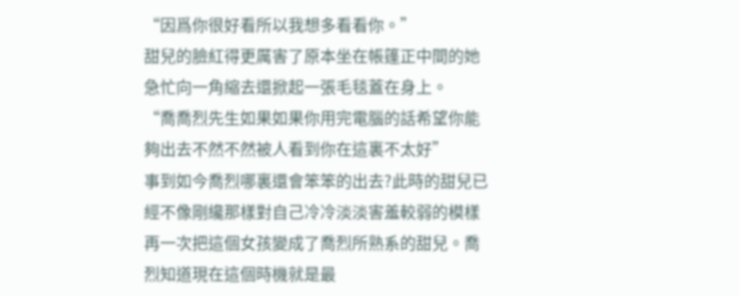“因爲你很好看所以我想多看看你。”
甜兒的臉紅得更厲害了原本坐在帳篷正中間的她急忙向一角縮去還掀起一張毛毯蓋在身上。
“喬喬烈先生如果如果你用完電腦的話希望你能夠出去不然不然被人看到你在這裏不太好”
事到如今喬烈哪裏還會笨笨的出去?此時的甜兒已經不像剛纔那樣對自己冷冷淡淡害羞較弱的模樣再一次把這個女孩變成了喬烈所熟系的甜兒。喬烈知道現在這個時機就是最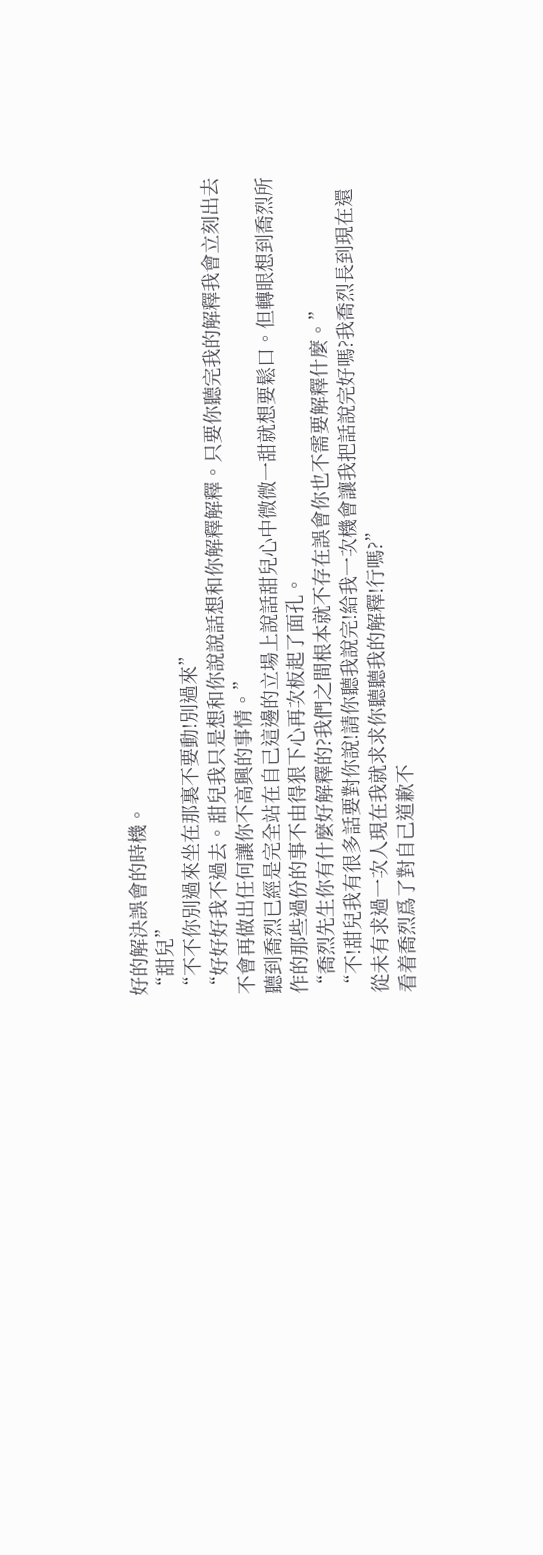好的解決誤會的時機。
“甜兒”
“不不你別過來坐在那裏不要動!別過來”
“好好好我不過去。甜兒我只是想和你說說話想和你解釋解釋。只要你聽完我的解釋我會立刻出去不會再做出任何讓你不高興的事情。”
聽到喬烈已經是完全站在自己這邊的立場上說話甜兒心中微微一甜就想要鬆口。但轉眼想到喬烈所作的那些過份的事不由得狠下心再次板起了面孔。
“喬烈先生你有什麼好解釋的?我們之間根本就不存在誤會你也不需要解釋什麼。”
“不!甜兒我有很多話要對你說!請你聽我說完!給我一次機會讓我把話說完好嗎?我喬烈長到現在還從未有求過一次人現在我就求求你聽聽我的解釋!行嗎?”
看着喬烈爲了對自己道歉不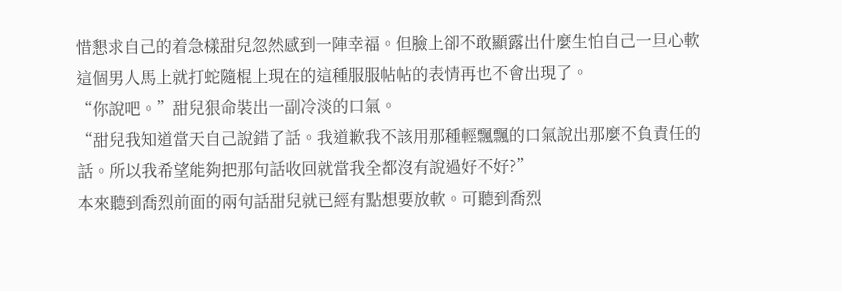惜懇求自己的着急樣甜兒忽然感到一陣幸福。但臉上卻不敢顯露出什麼生怕自己一旦心軟這個男人馬上就打蛇隨棍上現在的這種服服帖帖的表情再也不會出現了。
“你說吧。”甜兒狠命裝出一副冷淡的口氣。
“甜兒我知道當天自己說錯了話。我道歉我不該用那種輕飄飄的口氣說出那麼不負責任的話。所以我希望能夠把那句話收回就當我全都沒有說過好不好?”
本來聽到喬烈前面的兩句話甜兒就已經有點想要放軟。可聽到喬烈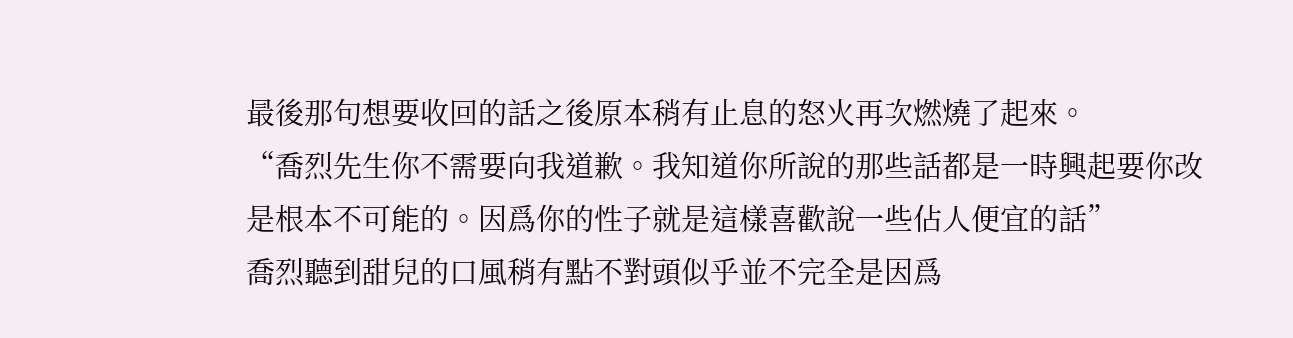最後那句想要收回的話之後原本稍有止息的怒火再次燃燒了起來。
“喬烈先生你不需要向我道歉。我知道你所說的那些話都是一時興起要你改是根本不可能的。因爲你的性子就是這樣喜歡說一些佔人便宜的話”
喬烈聽到甜兒的口風稍有點不對頭似乎並不完全是因爲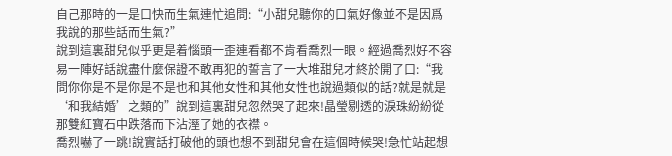自己那時的一是口快而生氣連忙追問:“小甜兒聽你的口氣好像並不是因爲我說的那些話而生氣?”
說到這裏甜兒似乎更是着惱頭一歪連看都不肯看喬烈一眼。經過喬烈好不容易一陣好話說盡什麼保證不敢再犯的誓言了一大堆甜兒才終於開了口:“我問你你是不是你是不是也和其他女性和其他女性也說過類似的話?就是就是‘和我結婚’之類的”說到這裏甜兒忽然哭了起來!晶瑩剔透的淚珠紛紛從那雙紅寶石中跌落而下沾溼了她的衣襟。
喬烈嚇了一跳!說實話打破他的頭也想不到甜兒會在這個時候哭!急忙站起想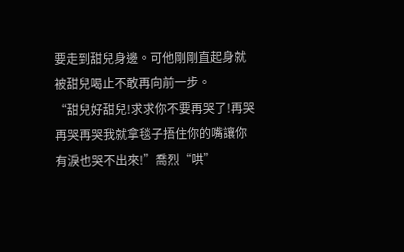要走到甜兒身邊。可他剛剛直起身就被甜兒喝止不敢再向前一步。
“甜兒好甜兒!求求你不要再哭了!再哭再哭再哭我就拿毯子捂住你的嘴讓你有淚也哭不出來!”喬烈“哄”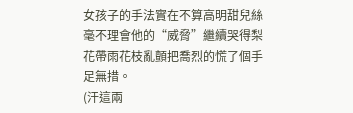女孩子的手法實在不算高明甜兒絲毫不理會他的“威脅”繼續哭得梨花帶雨花枝亂顫把喬烈的慌了個手足無措。
(汗這兩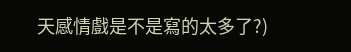天感情戲是不是寫的太多了?)